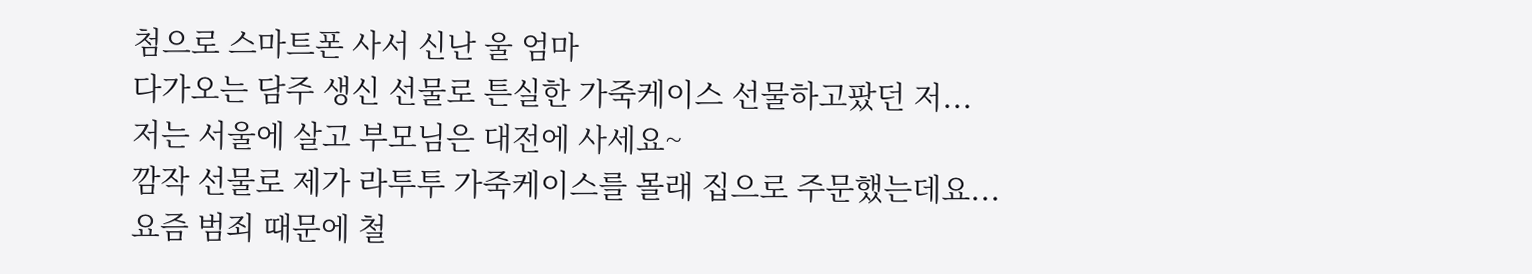첨으로 스마트폰 사서 신난 울 엄마
다가오는 담주 생신 선물로 튼실한 가죽케이스 선물하고팠던 저...
저는 서울에 살고 부모님은 대전에 사세요~
깜작 선물로 제가 라투투 가죽케이스를 몰래 집으로 주문했는데요...
요즘 범죄 때문에 철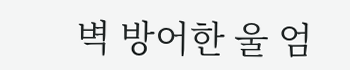벽 방어한 울 엄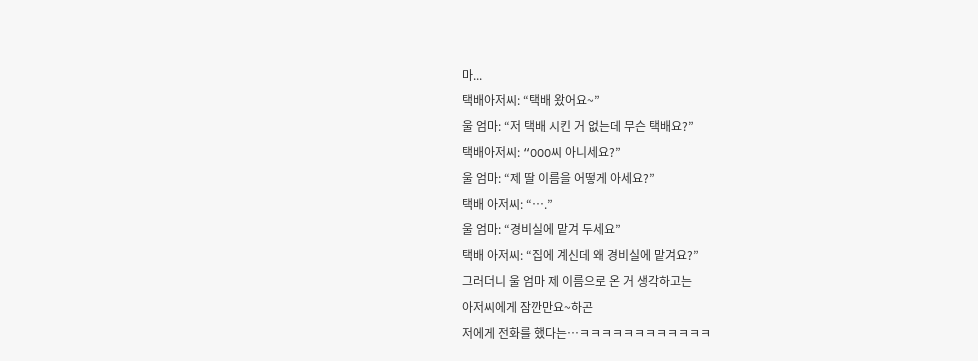마...
택배아저씨: “택배 왔어요~”
울 엄마: “저 택배 시킨 거 없는데 무슨 택배요?”
택배아저씨: “OOO씨 아니세요?”
울 엄마: “제 딸 이름을 어떻게 아세요?”
택배 아저씨: “….”
울 엄마: “경비실에 맡겨 두세요”
택배 아저씨: “집에 계신데 왜 경비실에 맡겨요?”
그러더니 울 엄마 제 이름으로 온 거 생각하고는
아저씨에게 잠깐만요~하곤
저에게 전화를 했다는…ㅋㅋㅋㅋㅋㅋㅋㅋㅋㅋㅋㅋ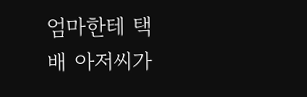엄마한테 택배 아저씨가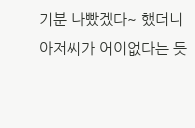기분 나빴겠다~ 했더니
아저씨가 어이없다는 듯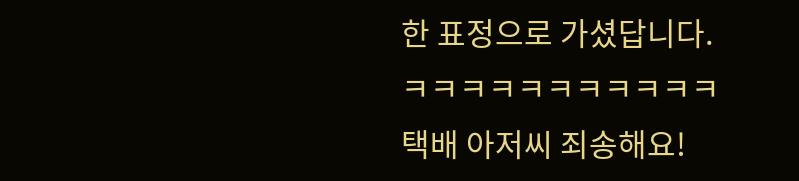한 표정으로 가셨답니다.
ㅋㅋㅋㅋㅋㅋㅋㅋㅋㅋㅋ
택배 아저씨 죄송해요!